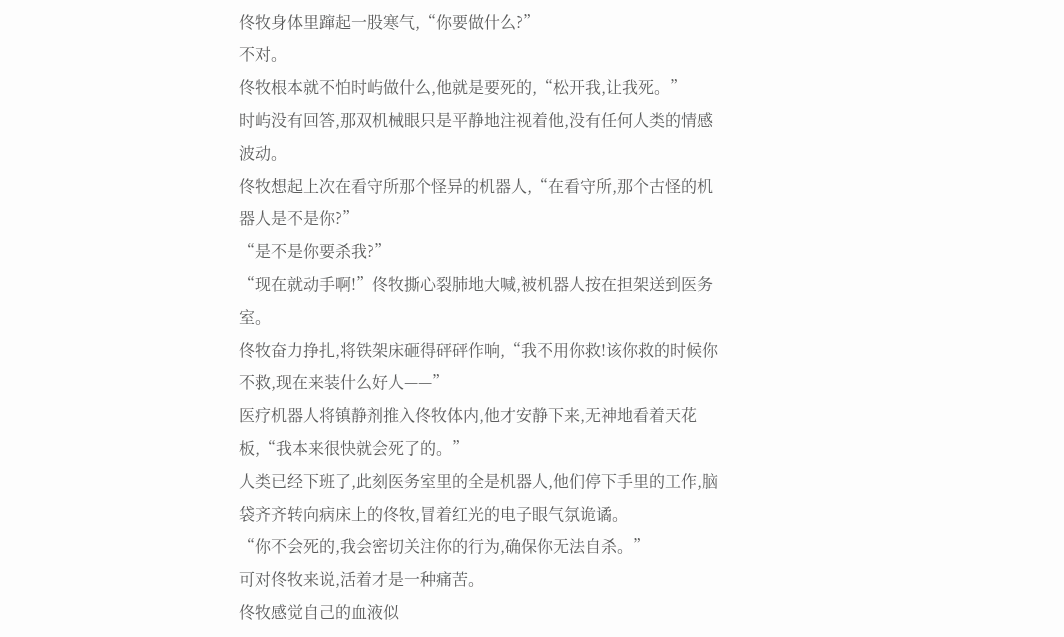佟牧身体里蹿起一股寒气,“你要做什么?”
不对。
佟牧根本就不怕时屿做什么,他就是要死的,“松开我,让我死。”
时屿没有回答,那双机械眼只是平静地注视着他,没有任何人类的情感波动。
佟牧想起上次在看守所那个怪异的机器人,“在看守所,那个古怪的机器人是不是你?”
“是不是你要杀我?”
“现在就动手啊!”佟牧撕心裂肺地大喊,被机器人按在担架送到医务室。
佟牧奋力挣扎,将铁架床砸得砰砰作响,“我不用你救!该你救的时候你不救,现在来装什么好人——”
医疗机器人将镇静剂推入佟牧体内,他才安静下来,无神地看着天花板,“我本来很快就会死了的。”
人类已经下班了,此刻医务室里的全是机器人,他们停下手里的工作,脑袋齐齐转向病床上的佟牧,冒着红光的电子眼气氛诡谲。
“你不会死的,我会密切关注你的行为,确保你无法自杀。”
可对佟牧来说,活着才是一种痛苦。
佟牧感觉自己的血液似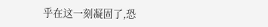乎在这一刻凝固了,恐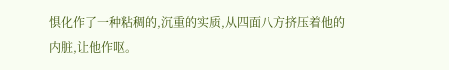惧化作了一种粘稠的,沉重的实质,从四面八方挤压着他的内脏,让他作呕。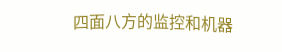四面八方的监控和机器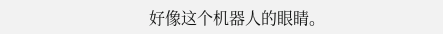好像这个机器人的眼睛。